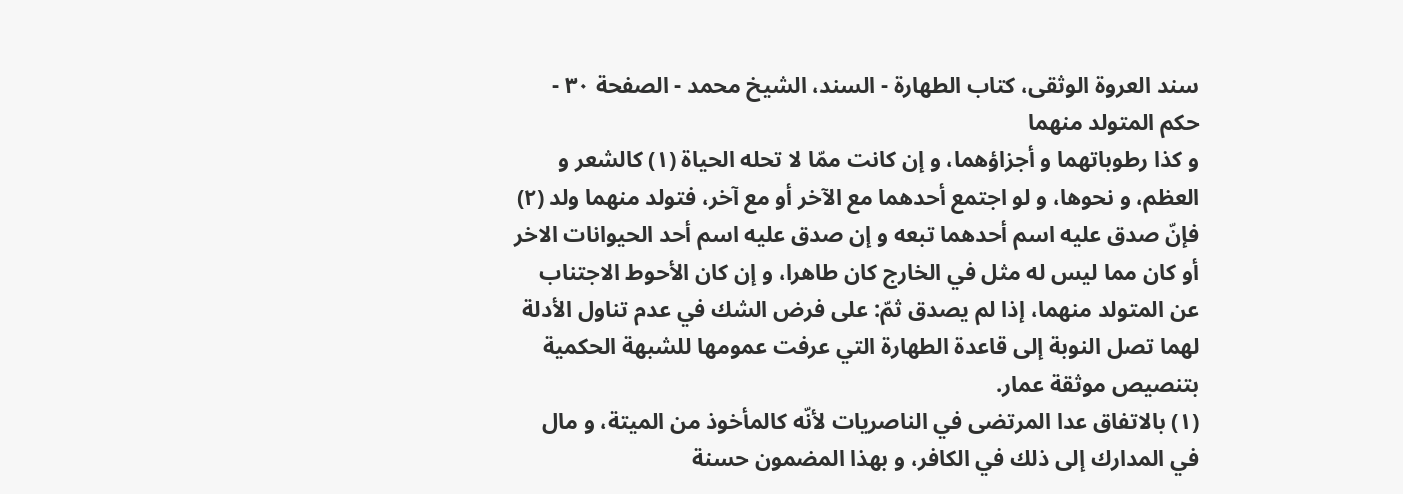سند العروة الوثقى، كتاب الطهارة - السند، الشيخ محمد - الصفحة ٣٠ - حكم المتولد منهما
و كذا رطوباتهما و أجزاؤهما، و إن كانت ممّا لا تحله الحياة (١) كالشعر و العظم، و نحوها، و لو اجتمع أحدهما مع الآخر أو مع آخر، فتولد منهما ولد (٢) فإنّ صدق عليه اسم أحدهما تبعه و إن صدق عليه اسم أحد الحيوانات الاخر أو كان مما ليس له مثل في الخارج كان طاهرا، و إن كان الأحوط الاجتناب عن المتولد منهما، إذا لم يصدق ثمّ: على فرض الشك في عدم تناول الأدلة لهما تصل النوبة إلى قاعدة الطهارة التي عرفت عمومها للشبهة الحكمية بتنصيص موثقة عمار.
(١) بالاتفاق عدا المرتضى في الناصريات لأنّه كالمأخوذ من الميتة، و مال في المدارك إلى ذلك في الكافر، و بهذا المضمون حسنة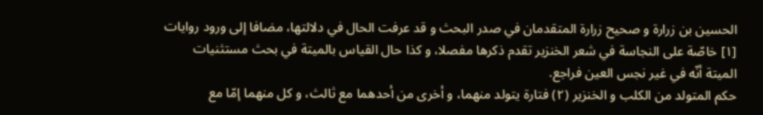الحسين بن زرارة و صحيح زرارة المتقدمان في صدر البحث و قد عرفت الحال في دلالتها، مضافا إلى ورود روايات [١] خاصّة على النجاسة في شعر الخنزير تقدم ذكرها مفصلا، و كذا حال القياس بالميتة في بحث مستثنيات الميتة أنّه في غير نجس العين فراجع.
حكم المتولد من الكلب و الخنزير (٢) فتارة يتولد منهما، و أخرى من أحدهما مع ثالث، و كل منهما إمّا مع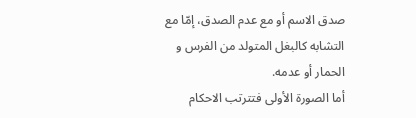صدق الاسم أو مع عدم الصدق، إمّا مع التشابه كالبغل المتولد من الفرس و الحمار أو عدمه.
أما الصورة الأولى فتترتب الاحكام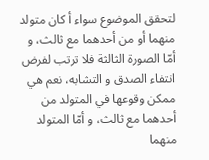لتحقق الموضوع سواء أ كان متولد منهما أو من أحدهما مع ثالث، و أمّا الصورة الثالثة فلا ترتب لفرض انتفاء الصدق و التشابه، نعم هي ممكن وقوعها في المتولد من أحدهما مع ثالث، و أمّا المتولد منهما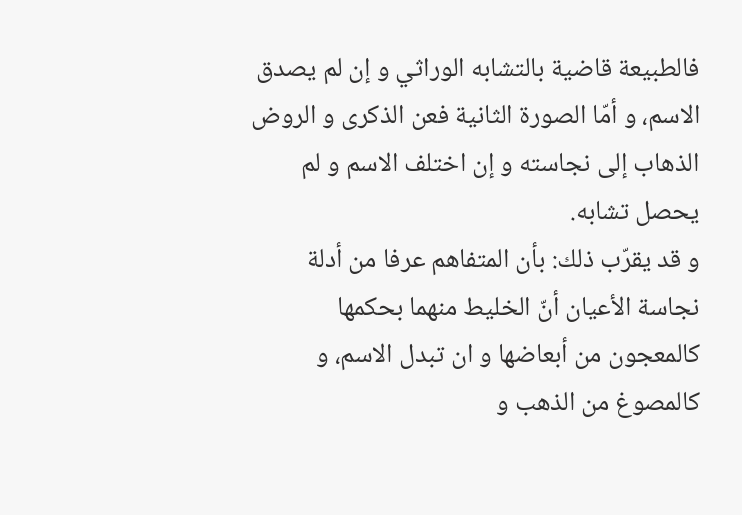فالطبيعة قاضية بالتشابه الوراثي و إن لم يصدق الاسم، و أمّا الصورة الثانية فعن الذكرى و الروض الذهاب إلى نجاسته و إن اختلف الاسم و لم يحصل تشابه.
و قد يقرّب ذلك: بأن المتفاهم عرفا من أدلة نجاسة الأعيان أنّ الخليط منهما بحكمها كالمعجون من أبعاضها و ان تبدل الاسم، و كالمصوغ من الذهب و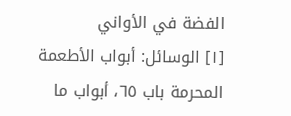الفضة في الأواني
[١] الوسائل: أبواب الأطعمة المحرمة باب ٦٥، أبواب ما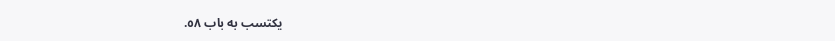يكتسب به باب ٥٨.